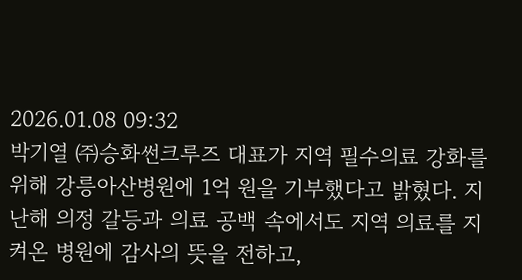2026.01.08 09:32
박기열 ㈜승화썬크루즈 대표가 지역 필수의료 강화를 위해 강릉아산병원에 1억 원을 기부했다고 밝혔다. 지난해 의정 갈등과 의료 공백 속에서도 지역 의료를 지켜온 병원에 감사의 뜻을 전하고,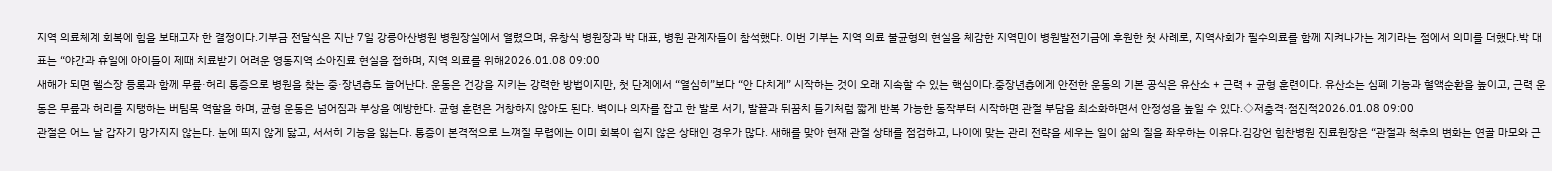지역 의료체계 회복에 힘을 보태고자 한 결정이다.기부금 전달식은 지난 7일 강릉아산병원 병원장실에서 열렸으며, 유창식 병원장과 박 대표, 병원 관계자들이 참석했다. 이번 기부는 지역 의료 불균형의 현실을 체감한 지역민이 병원발전기금에 후원한 첫 사례로, 지역사회가 필수의료를 함께 지켜나가는 계기라는 점에서 의미를 더했다.박 대표는 “야간과 휴일에 아이들이 제때 치료받기 어려운 영동지역 소아진료 현실을 접하며, 지역 의료를 위해2026.01.08 09:00
새해가 되면 헬스장 등록과 함께 무릎·허리 통증으로 병원을 찾는 중·장년층도 늘어난다. 운동은 건강을 지키는 강력한 방법이지만, 첫 단계에서 “열심히”보다 “안 다치게” 시작하는 것이 오래 지속할 수 있는 핵심이다.중장년층에게 안전한 운동의 기본 공식은 유산소 + 근력 + 균형 훈련이다. 유산소는 심폐 기능과 혈액순환을 높이고, 근력 운동은 무릎과 허리를 지탱하는 버팀목 역할을 하며, 균형 운동은 넘어짐과 부상을 예방한다. 균형 훈련은 거창하지 않아도 된다. 벽이나 의자를 잡고 한 발로 서기, 발끝과 뒤꿈치 들기처럼 짧게 반복 가능한 동작부터 시작하면 관절 부담을 최소화하면서 안정성을 높일 수 있다.◇저충격·점진적2026.01.08 09:00
관절은 어느 날 갑자기 망가지지 않는다. 눈에 띄지 않게 닳고, 서서히 기능을 잃는다. 통증이 본격적으로 느껴질 무렵에는 이미 회복이 쉽지 않은 상태인 경우가 많다. 새해를 맞아 현재 관절 상태를 점검하고, 나이에 맞는 관리 전략을 세우는 일이 삶의 질을 좌우하는 이유다.김강언 힘찬병원 진료원장은 “관절과 척추의 변화는 연골 마모와 근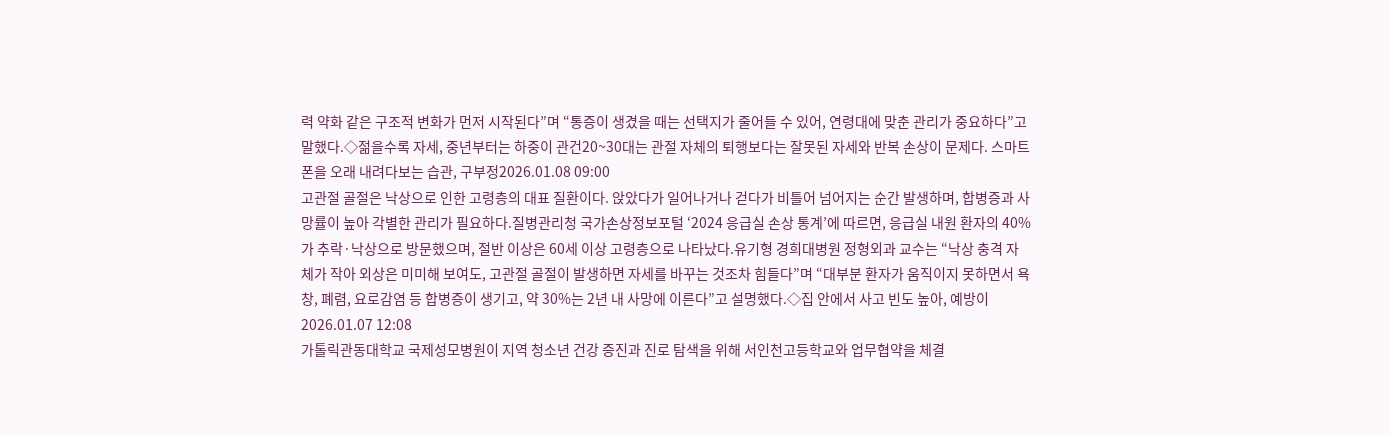력 약화 같은 구조적 변화가 먼저 시작된다”며 “통증이 생겼을 때는 선택지가 줄어들 수 있어, 연령대에 맞춘 관리가 중요하다”고 말했다.◇젊을수록 자세, 중년부터는 하중이 관건20~30대는 관절 자체의 퇴행보다는 잘못된 자세와 반복 손상이 문제다. 스마트폰을 오래 내려다보는 습관, 구부정2026.01.08 09:00
고관절 골절은 낙상으로 인한 고령층의 대표 질환이다. 앉았다가 일어나거나 걷다가 비틀어 넘어지는 순간 발생하며, 합병증과 사망률이 높아 각별한 관리가 필요하다.질병관리청 국가손상정보포털 ‘2024 응급실 손상 통계’에 따르면, 응급실 내원 환자의 40%가 추락·낙상으로 방문했으며, 절반 이상은 60세 이상 고령층으로 나타났다.유기형 경희대병원 정형외과 교수는 “낙상 충격 자체가 작아 외상은 미미해 보여도, 고관절 골절이 발생하면 자세를 바꾸는 것조차 힘들다”며 “대부분 환자가 움직이지 못하면서 욕창, 폐렴, 요로감염 등 합병증이 생기고, 약 30%는 2년 내 사망에 이른다”고 설명했다.◇집 안에서 사고 빈도 높아, 예방이2026.01.07 12:08
가톨릭관동대학교 국제성모병원이 지역 청소년 건강 증진과 진로 탐색을 위해 서인천고등학교와 업무협약을 체결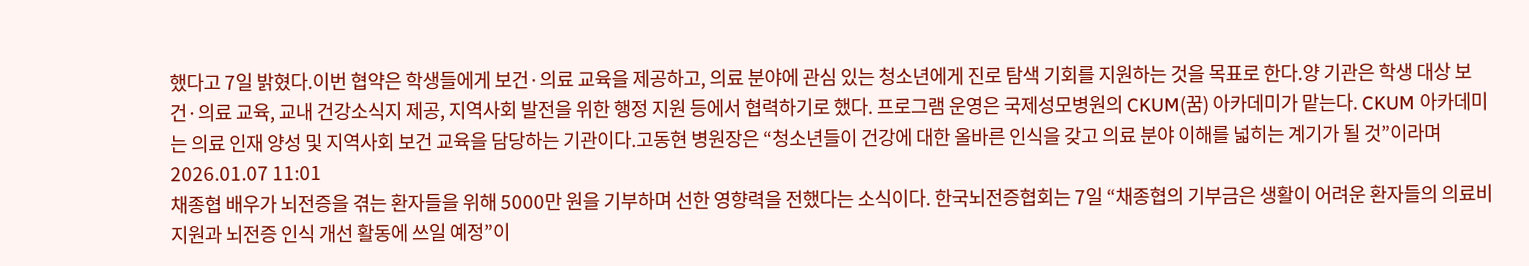했다고 7일 밝혔다.이번 협약은 학생들에게 보건·의료 교육을 제공하고, 의료 분야에 관심 있는 청소년에게 진로 탐색 기회를 지원하는 것을 목표로 한다.양 기관은 학생 대상 보건·의료 교육, 교내 건강소식지 제공, 지역사회 발전을 위한 행정 지원 등에서 협력하기로 했다. 프로그램 운영은 국제성모병원의 CKUM(꿈) 아카데미가 맡는다. CKUM 아카데미는 의료 인재 양성 및 지역사회 보건 교육을 담당하는 기관이다.고동현 병원장은 “청소년들이 건강에 대한 올바른 인식을 갖고 의료 분야 이해를 넓히는 계기가 될 것”이라며2026.01.07 11:01
채종협 배우가 뇌전증을 겪는 환자들을 위해 5000만 원을 기부하며 선한 영향력을 전했다는 소식이다. 한국뇌전증협회는 7일 “채종협의 기부금은 생활이 어려운 환자들의 의료비 지원과 뇌전증 인식 개선 활동에 쓰일 예정”이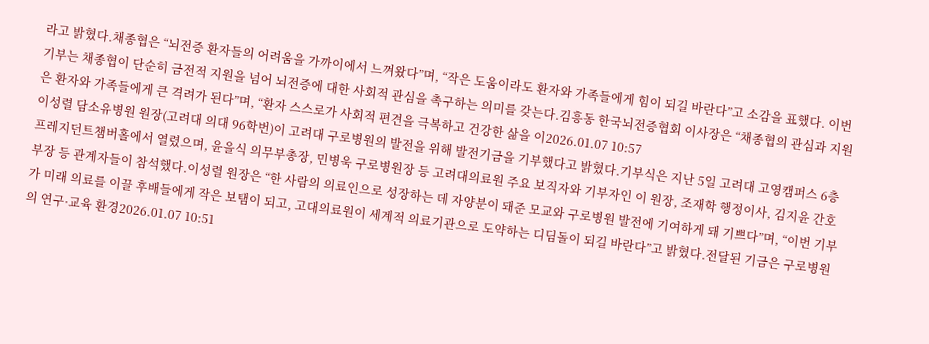라고 밝혔다.채종협은 “뇌전증 환자들의 어려움을 가까이에서 느껴왔다”며, “작은 도움이라도 환자와 가족들에게 힘이 되길 바란다”고 소감을 표했다. 이번 기부는 채종협이 단순히 금전적 지원을 넘어 뇌전증에 대한 사회적 관심을 촉구하는 의미를 갖는다.김흥동 한국뇌전증협회 이사장은 “채종협의 관심과 지원은 환자와 가족들에게 큰 격려가 된다”며, “환자 스스로가 사회적 편견을 극복하고 건강한 삶을 이2026.01.07 10:57
이성렬 담소유병원 원장(고려대 의대 96학번)이 고려대 구로병원의 발전을 위해 발전기금을 기부했다고 밝혔다.기부식은 지난 5일 고려대 고영캠퍼스 6층 프레지던트챔버홀에서 열렸으며, 윤을식 의무부총장, 민병욱 구로병원장 등 고려대의료원 주요 보직자와 기부자인 이 원장, 조재학 행정이사, 김지윤 간호부장 등 관계자들이 참석했다.이성렬 원장은 “한 사람의 의료인으로 성장하는 데 자양분이 돼준 모교와 구로병원 발전에 기여하게 돼 기쁘다”며, “이번 기부가 미래 의료를 이끌 후배들에게 작은 보탬이 되고, 고대의료원이 세계적 의료기관으로 도약하는 디딤돌이 되길 바란다”고 밝혔다.전달된 기금은 구로병원의 연구·교육 환경2026.01.07 10:51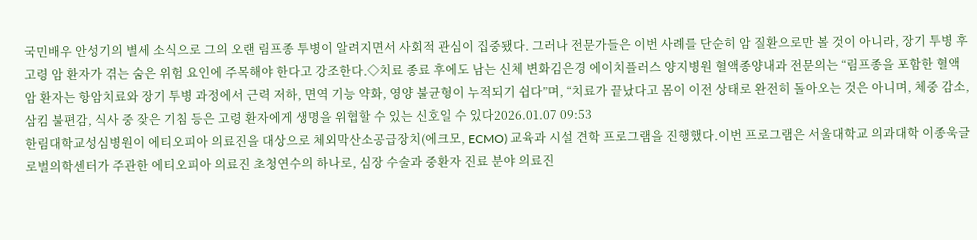국민배우 안성기의 별세 소식으로 그의 오랜 림프종 투병이 알려지면서 사회적 관심이 집중됐다. 그러나 전문가들은 이번 사례를 단순히 암 질환으로만 볼 것이 아니라, 장기 투병 후 고령 암 환자가 겪는 숨은 위험 요인에 주목해야 한다고 강조한다.◇치료 종료 후에도 남는 신체 변화김은경 에이치플러스 양지병원 혈액종양내과 전문의는 “림프종을 포함한 혈액암 환자는 항암치료와 장기 투병 과정에서 근력 저하, 면역 기능 약화, 영양 불균형이 누적되기 쉽다”며, “치료가 끝났다고 몸이 이전 상태로 완전히 돌아오는 것은 아니며, 체중 감소, 삼킴 불편감, 식사 중 잦은 기침 등은 고령 환자에게 생명을 위협할 수 있는 신호일 수 있다2026.01.07 09:53
한림대학교성심병원이 에티오피아 의료진을 대상으로 체외막산소공급장치(에크모, ECMO) 교육과 시설 견학 프로그램을 진행했다.이번 프로그램은 서울대학교 의과대학 이종욱글로벌의학센터가 주관한 에티오피아 의료진 초청연수의 하나로, 심장 수술과 중환자 진료 분야 의료진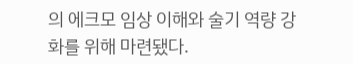의 에크모 임상 이해와 술기 역량 강화를 위해 마련됐다.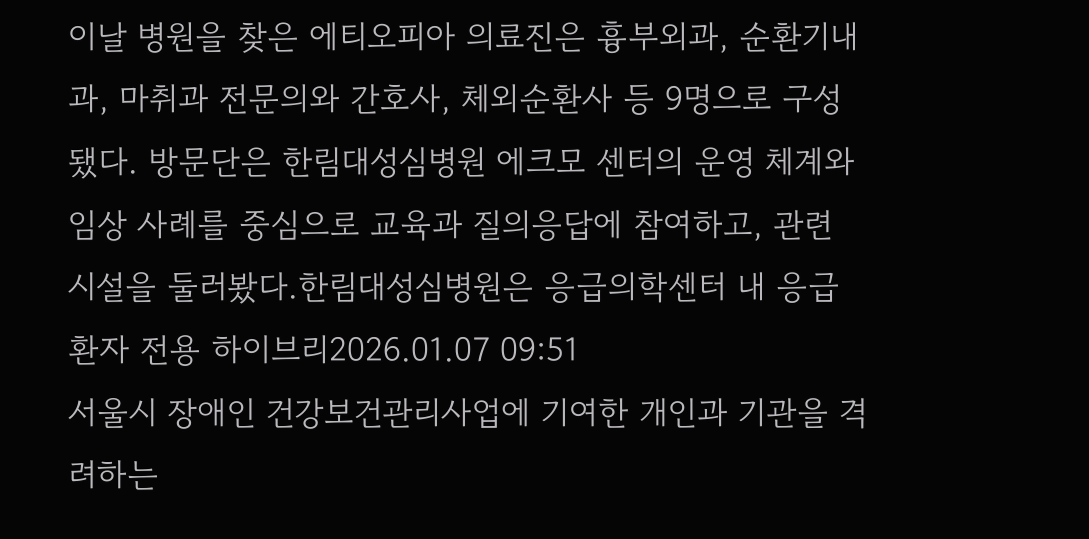이날 병원을 찾은 에티오피아 의료진은 흉부외과, 순환기내과, 마취과 전문의와 간호사, 체외순환사 등 9명으로 구성됐다. 방문단은 한림대성심병원 에크모 센터의 운영 체계와 임상 사례를 중심으로 교육과 질의응답에 참여하고, 관련 시설을 둘러봤다.한림대성심병원은 응급의학센터 내 응급환자 전용 하이브리2026.01.07 09:51
서울시 장애인 건강보건관리사업에 기여한 개인과 기관을 격려하는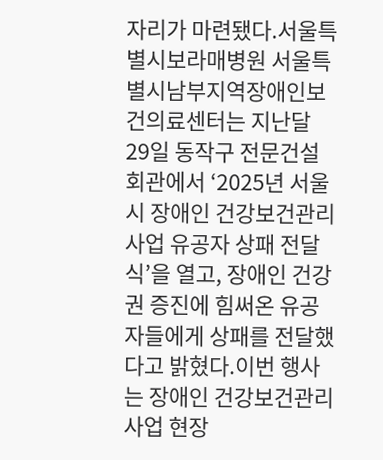자리가 마련됐다.서울특별시보라매병원 서울특별시남부지역장애인보건의료센터는 지난달 29일 동작구 전문건설회관에서 ‘2025년 서울시 장애인 건강보건관리사업 유공자 상패 전달식’을 열고, 장애인 건강권 증진에 힘써온 유공자들에게 상패를 전달했다고 밝혔다.이번 행사는 장애인 건강보건관리사업 현장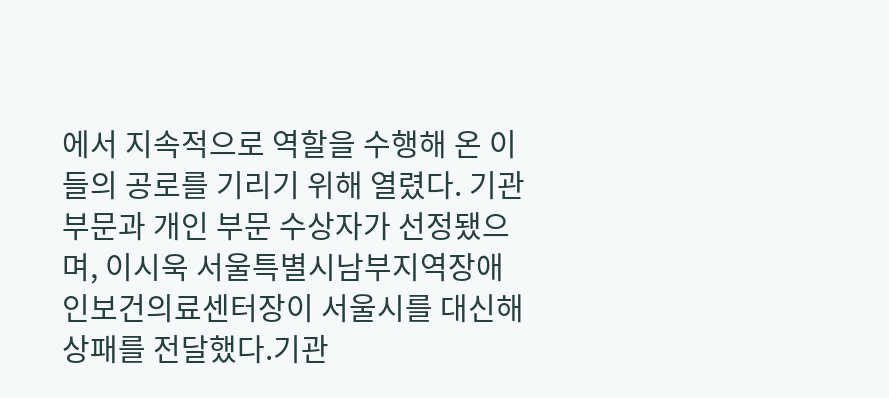에서 지속적으로 역할을 수행해 온 이들의 공로를 기리기 위해 열렸다. 기관 부문과 개인 부문 수상자가 선정됐으며, 이시욱 서울특별시남부지역장애인보건의료센터장이 서울시를 대신해 상패를 전달했다.기관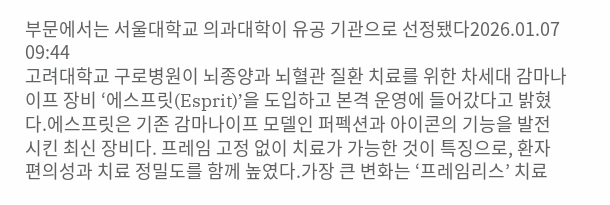부문에서는 서울대학교 의과대학이 유공 기관으로 선정됐다2026.01.07 09:44
고려대학교 구로병원이 뇌종양과 뇌혈관 질환 치료를 위한 차세대 감마나이프 장비 ‘에스프릿(Esprit)’을 도입하고 본격 운영에 들어갔다고 밝혔다.에스프릿은 기존 감마나이프 모델인 퍼펙션과 아이콘의 기능을 발전시킨 최신 장비다. 프레임 고정 없이 치료가 가능한 것이 특징으로, 환자 편의성과 치료 정밀도를 함께 높였다.가장 큰 변화는 ‘프레임리스’ 치료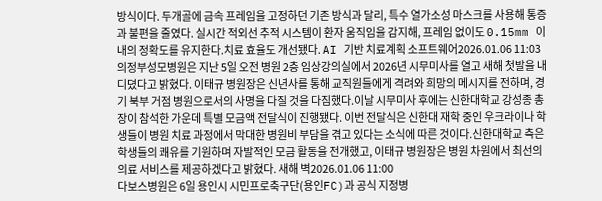방식이다. 두개골에 금속 프레임을 고정하던 기존 방식과 달리, 특수 열가소성 마스크를 사용해 통증과 불편을 줄였다. 실시간 적외선 추적 시스템이 환자 움직임을 감지해, 프레임 없이도 0.15mm 이내의 정확도를 유지한다.치료 효율도 개선됐다. AI 기반 치료계획 소프트웨어2026.01.06 11:03
의정부성모병원은 지난 5일 오전 병원 2층 임상강의실에서 2026년 시무미사를 열고 새해 첫발을 내디뎠다고 밝혔다. 이태규 병원장은 신년사를 통해 교직원들에게 격려와 희망의 메시지를 전하며, 경기 북부 거점 병원으로서의 사명을 다질 것을 다짐했다.이날 시무미사 후에는 신한대학교 강성종 총장이 참석한 가운데 특별 모금액 전달식이 진행됐다. 이번 전달식은 신한대 재학 중인 우크라이나 학생들이 병원 치료 과정에서 막대한 병원비 부담을 겪고 있다는 소식에 따른 것이다.신한대학교 측은 학생들의 쾌유를 기원하며 자발적인 모금 활동을 전개했고, 이태규 병원장은 병원 차원에서 최선의 의료 서비스를 제공하겠다고 밝혔다. 새해 벽2026.01.06 11:00
다보스병원은 6일 용인시 시민프로축구단(용인FC)과 공식 지정병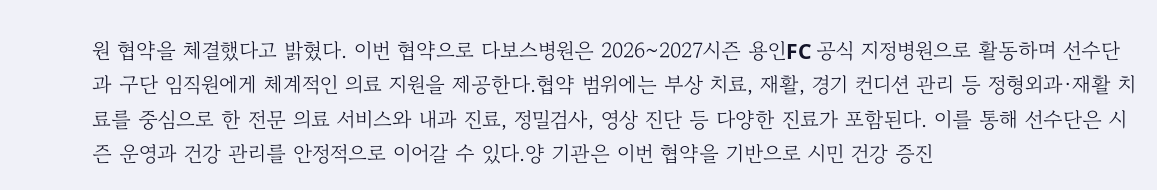원 협약을 체결했다고 밝혔다. 이번 협약으로 다보스병원은 2026~2027시즌 용인FC 공식 지정병원으로 활동하며 선수단과 구단 임직원에게 체계적인 의료 지원을 제공한다.협약 범위에는 부상 치료, 재활, 경기 컨디션 관리 등 정형외과·재활 치료를 중심으로 한 전문 의료 서비스와 내과 진료, 정밀검사, 영상 진단 등 다양한 진료가 포함된다. 이를 통해 선수단은 시즌 운영과 건강 관리를 안정적으로 이어갈 수 있다.양 기관은 이번 협약을 기반으로 시민 건강 증진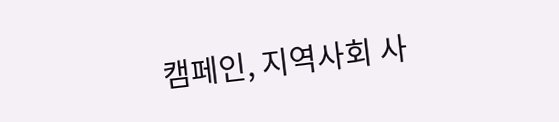캠페인, 지역사회 사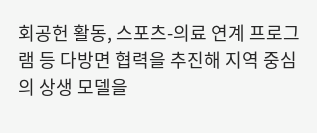회공헌 활동, 스포츠-의료 연계 프로그램 등 다방면 협력을 추진해 지역 중심의 상생 모델을